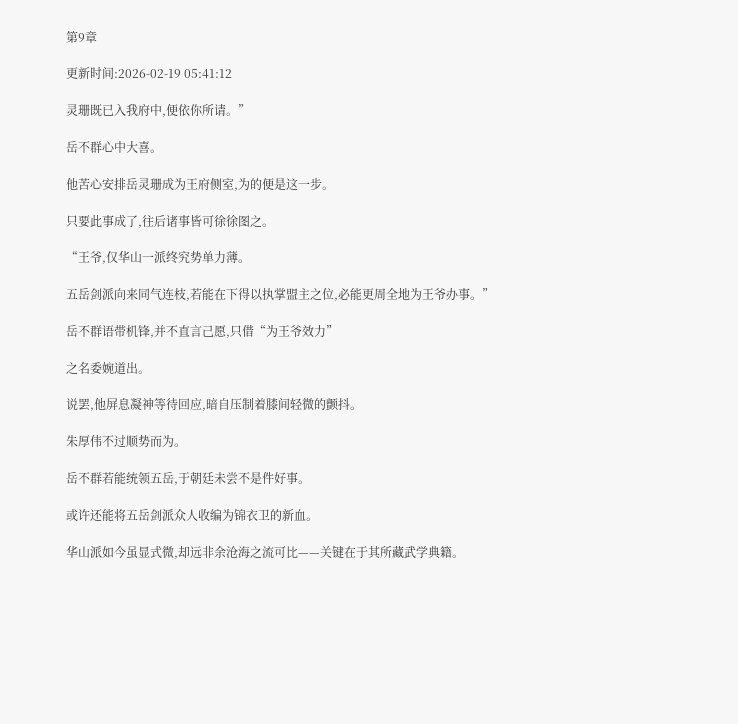第9章

更新时间:2026-02-19 05:41:12

灵珊既已入我府中,便依你所请。”

岳不群心中大喜。

他苦心安排岳灵珊成为王府侧室,为的便是这一步。

只要此事成了,往后诸事皆可徐徐图之。

“王爷,仅华山一派终究势单力薄。

五岳剑派向来同气连枝,若能在下得以执掌盟主之位,必能更周全地为王爷办事。”

岳不群语带机锋,并不直言己愿,只借“为王爷效力”

之名委婉道出。

说罢,他屏息凝神等待回应,暗自压制着膝间轻微的颤抖。

朱厚伟不过顺势而为。

岳不群若能统领五岳,于朝廷未尝不是件好事。

或许还能将五岳剑派众人收编为锦衣卫的新血。

华山派如今虽显式微,却远非余沧海之流可比——关键在于其所藏武学典籍。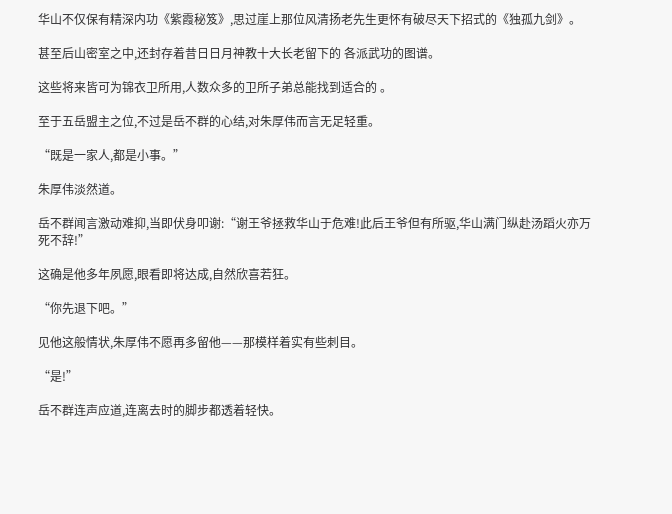华山不仅保有精深内功《紫霞秘笈》,思过崖上那位风清扬老先生更怀有破尽天下招式的《独孤九剑》。

甚至后山密室之中,还封存着昔日日月神教十大长老留下的 各派武功的图谱。

这些将来皆可为锦衣卫所用,人数众多的卫所子弟总能找到适合的 。

至于五岳盟主之位,不过是岳不群的心结,对朱厚伟而言无足轻重。

“既是一家人,都是小事。”

朱厚伟淡然道。

岳不群闻言激动难抑,当即伏身叩谢:“谢王爷拯救华山于危难!此后王爷但有所驱,华山满门纵赴汤蹈火亦万死不辞!”

这确是他多年夙愿,眼看即将达成,自然欣喜若狂。

“你先退下吧。”

见他这般情状,朱厚伟不愿再多留他——那模样着实有些刺目。

“是!”

岳不群连声应道,连离去时的脚步都透着轻快。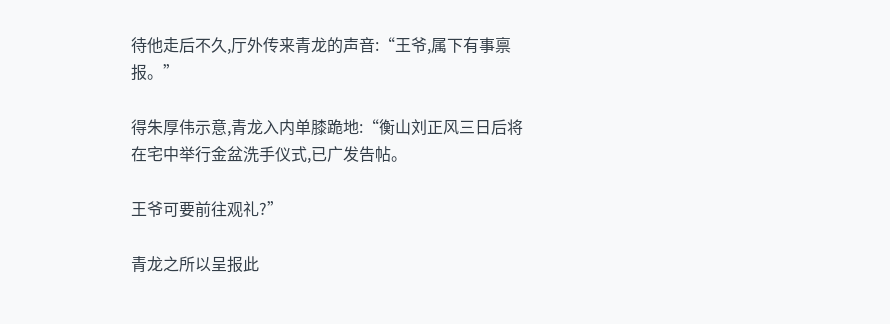待他走后不久,厅外传来青龙的声音:“王爷,属下有事禀报。”

得朱厚伟示意,青龙入内单膝跪地:“衡山刘正风三日后将在宅中举行金盆洗手仪式,已广发告帖。

王爷可要前往观礼?”

青龙之所以呈报此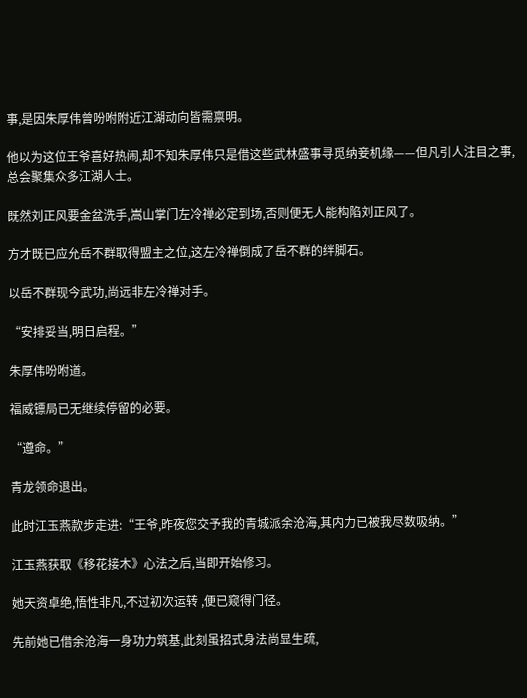事,是因朱厚伟曾吩咐附近江湖动向皆需禀明。

他以为这位王爷喜好热闹,却不知朱厚伟只是借这些武林盛事寻觅纳妾机缘——但凡引人注目之事,总会聚集众多江湖人士。

既然刘正风要金盆洗手,嵩山掌门左冷禅必定到场,否则便无人能构陷刘正风了。

方才既已应允岳不群取得盟主之位,这左冷禅倒成了岳不群的绊脚石。

以岳不群现今武功,尚远非左冷禅对手。

“安排妥当,明日启程。”

朱厚伟吩咐道。

福威镖局已无继续停留的必要。

“遵命。”

青龙领命退出。

此时江玉燕款步走进:“王爷,昨夜您交予我的青城派余沧海,其内力已被我尽数吸纳。”

江玉燕获取《移花接木》心法之后,当即开始修习。

她天资卓绝,悟性非凡,不过初次运转 ,便已窥得门径。

先前她已借余沧海一身功力筑基,此刻虽招式身法尚显生疏,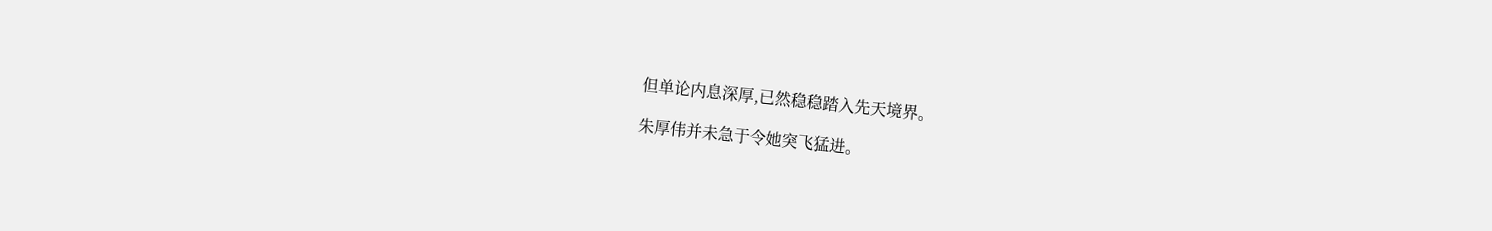但单论内息深厚,已然稳稳踏入先天境界。

朱厚伟并未急于令她突飞猛进。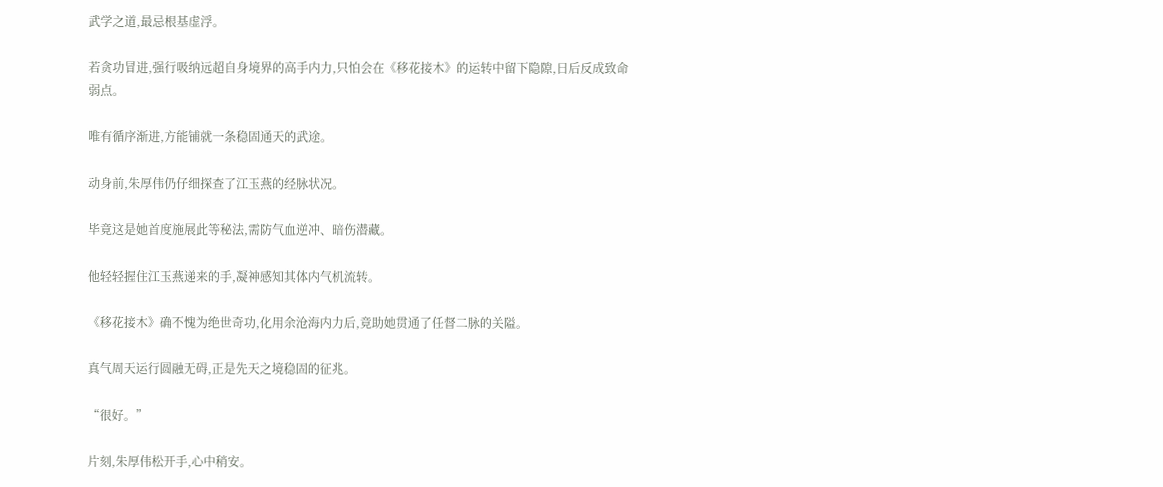武学之道,最忌根基虚浮。

若贪功冒进,强行吸纳远超自身境界的高手内力,只怕会在《移花接木》的运转中留下隐隙,日后反成致命弱点。

唯有循序渐进,方能铺就一条稳固通天的武途。

动身前,朱厚伟仍仔细探查了江玉燕的经脉状况。

毕竟这是她首度施展此等秘法,需防气血逆冲、暗伤潜藏。

他轻轻握住江玉燕递来的手,凝神感知其体内气机流转。

《移花接木》确不愧为绝世奇功,化用余沧海内力后,竟助她贯通了任督二脉的关隘。

真气周天运行圆融无碍,正是先天之境稳固的征兆。

“很好。”

片刻,朱厚伟松开手,心中稍安。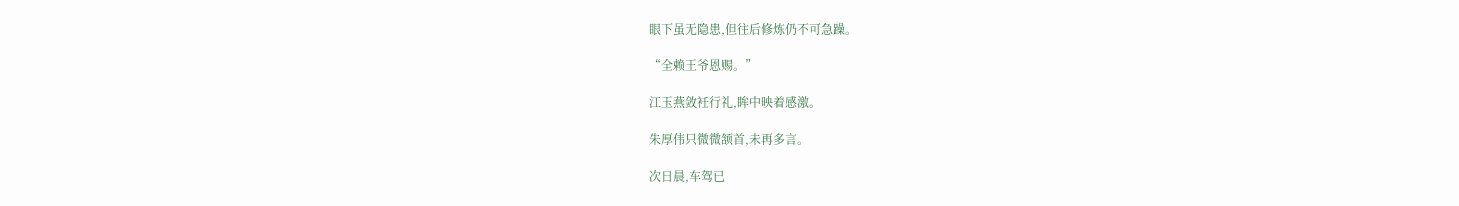眼下虽无隐患,但往后修炼仍不可急躁。

“全赖王爷恩赐。”

江玉燕敛衽行礼,眸中映着感激。

朱厚伟只微微颔首,未再多言。

次日晨,车驾已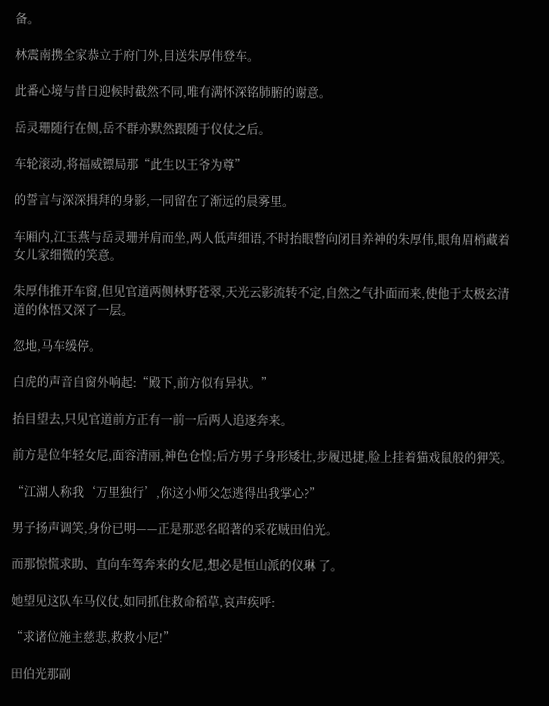备。

林震南携全家恭立于府门外,目送朱厚伟登车。

此番心境与昔日迎候时截然不同,唯有满怀深铭肺腑的谢意。

岳灵珊随行在侧,岳不群亦默然跟随于仪仗之后。

车轮滚动,将福威镖局那“此生以王爷为尊”

的誓言与深深揖拜的身影,一同留在了渐远的晨雾里。

车厢内,江玉燕与岳灵珊并肩而坐,两人低声细语,不时抬眼瞥向闭目养神的朱厚伟,眼角眉梢藏着女儿家细微的笑意。

朱厚伟推开车窗,但见官道两侧林野苍翠,天光云影流转不定,自然之气扑面而来,使他于太极玄清道的体悟又深了一层。

忽地,马车缓停。

白虎的声音自窗外响起:“殿下,前方似有异状。”

抬目望去,只见官道前方正有一前一后两人追逐奔来。

前方是位年轻女尼,面容清丽,神色仓惶;后方男子身形矮壮,步履迅捷,脸上挂着猫戏鼠般的狎笑。

“江湖人称我‘万里独行’,你这小师父怎逃得出我掌心?”

男子扬声调笑,身份已明——正是那恶名昭著的采花贼田伯光。

而那惊慌求助、直向车驾奔来的女尼,想必是恒山派的仪琳 了。

她望见这队车马仪仗,如同抓住救命稻草,哀声疾呼:

“求诸位施主慈悲,救救小尼!”

田伯光那副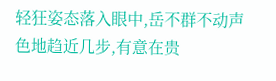轻狂姿态落入眼中,岳不群不动声色地趋近几步,有意在贵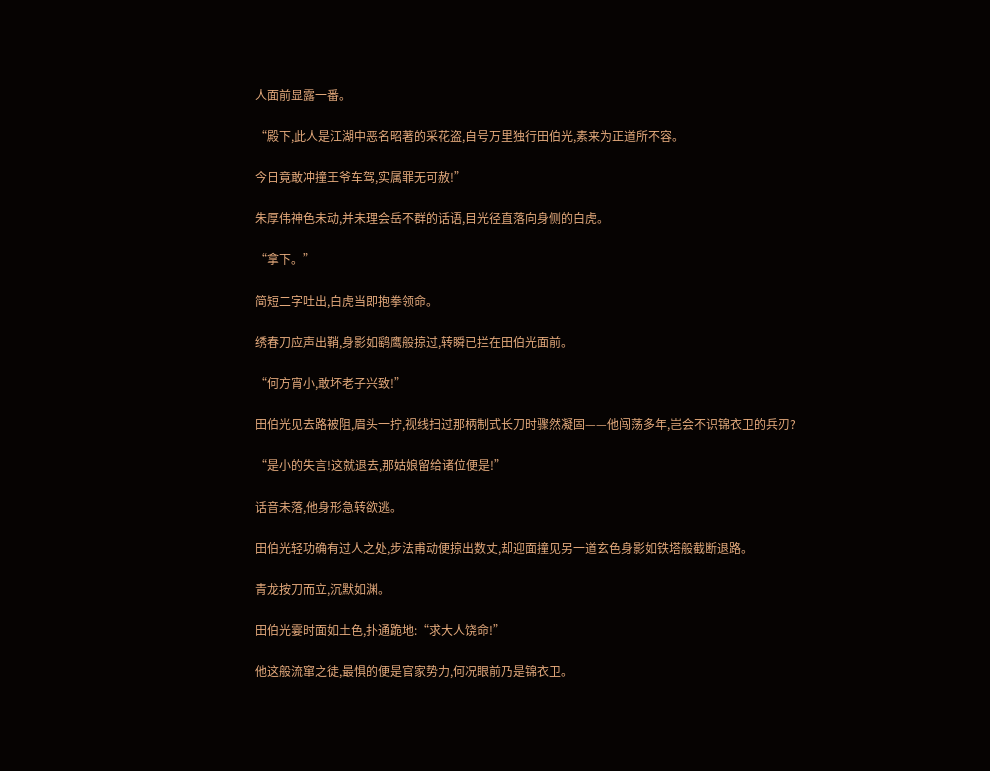人面前显露一番。

“殿下,此人是江湖中恶名昭著的采花盗,自号万里独行田伯光,素来为正道所不容。

今日竟敢冲撞王爷车驾,实属罪无可赦!”

朱厚伟神色未动,并未理会岳不群的话语,目光径直落向身侧的白虎。

“拿下。”

简短二字吐出,白虎当即抱拳领命。

绣春刀应声出鞘,身影如鹞鹰般掠过,转瞬已拦在田伯光面前。

“何方宵小,敢坏老子兴致!”

田伯光见去路被阻,眉头一拧,视线扫过那柄制式长刀时骤然凝固——他闯荡多年,岂会不识锦衣卫的兵刃?

“是小的失言!这就退去,那姑娘留给诸位便是!”

话音未落,他身形急转欲逃。

田伯光轻功确有过人之处,步法甫动便掠出数丈,却迎面撞见另一道玄色身影如铁塔般截断退路。

青龙按刀而立,沉默如渊。

田伯光霎时面如土色,扑通跪地:“求大人饶命!”

他这般流窜之徒,最惧的便是官家势力,何况眼前乃是锦衣卫。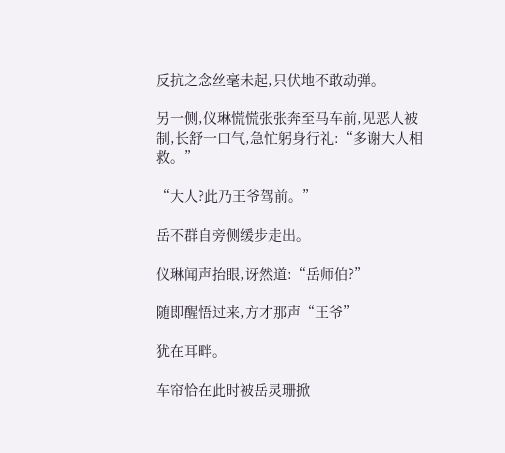反抗之念丝毫未起,只伏地不敢动弹。

另一侧,仪琳慌慌张张奔至马车前,见恶人被制,长舒一口气,急忙躬身行礼:“多谢大人相救。”

“大人?此乃王爷驾前。”

岳不群自旁侧缓步走出。

仪琳闻声抬眼,讶然道:“岳师伯?”

随即醒悟过来,方才那声“王爷”

犹在耳畔。

车帘恰在此时被岳灵珊掀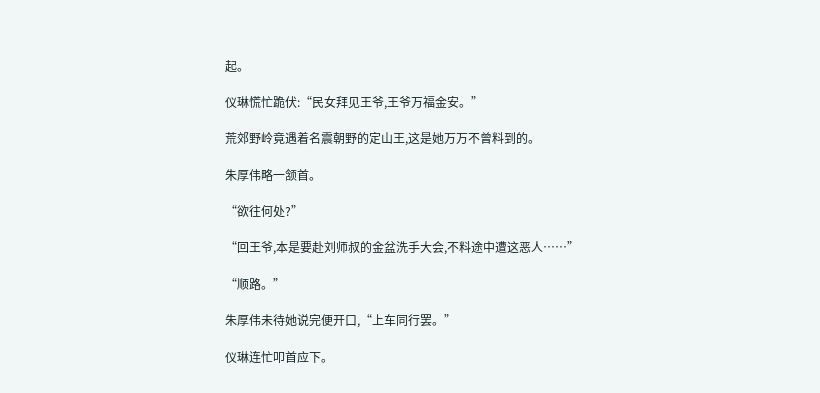起。

仪琳慌忙跪伏:“民女拜见王爷,王爷万福金安。”

荒郊野岭竟遇着名震朝野的定山王,这是她万万不曾料到的。

朱厚伟略一颔首。

“欲往何处?”

“回王爷,本是要赴刘师叔的金盆洗手大会,不料途中遭这恶人……”

“顺路。”

朱厚伟未待她说完便开口,“上车同行罢。”

仪琳连忙叩首应下。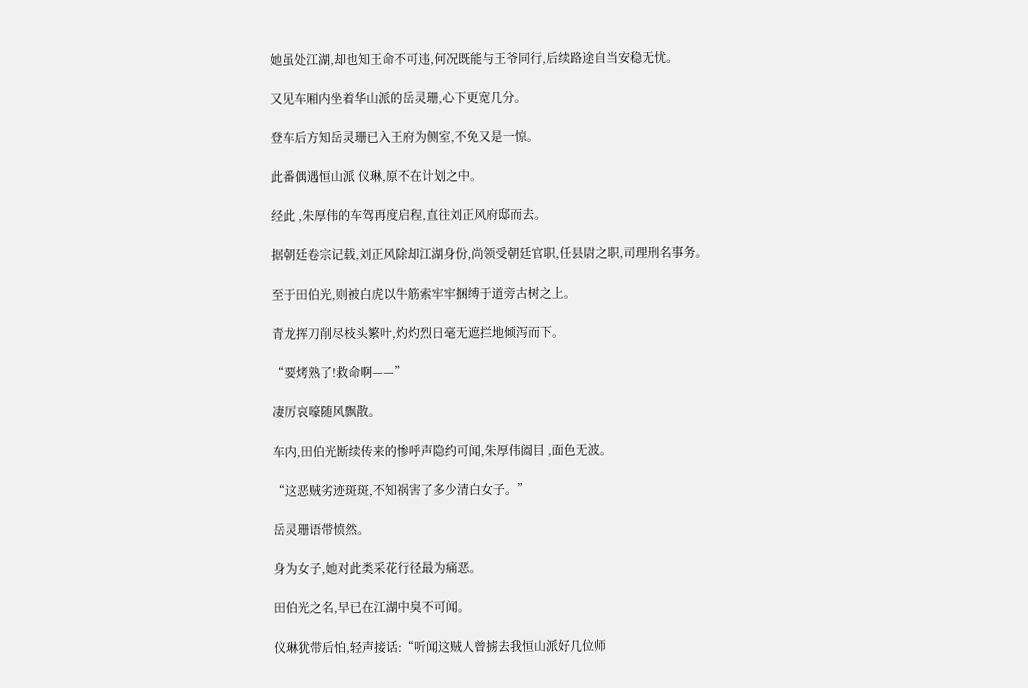她虽处江湖,却也知王命不可违,何况既能与王爷同行,后续路途自当安稳无忧。

又见车厢内坐着华山派的岳灵珊,心下更宽几分。

登车后方知岳灵珊已入王府为侧室,不免又是一惊。

此番偶遇恒山派 仪琳,原不在计划之中。

经此 ,朱厚伟的车驾再度启程,直往刘正风府邸而去。

据朝廷卷宗记载,刘正风除却江湖身份,尚领受朝廷官职,任县尉之职,司理刑名事务。

至于田伯光,则被白虎以牛筋索牢牢捆缚于道旁古树之上。

青龙挥刀削尽枝头繁叶,灼灼烈日毫无遮拦地倾泻而下。

“要烤熟了!救命啊——”

凄厉哀嚎随风飘散。

车内,田伯光断续传来的惨呼声隐约可闻,朱厚伟阖目 ,面色无波。

“这恶贼劣迹斑斑,不知祸害了多少清白女子。”

岳灵珊语带愤然。

身为女子,她对此类采花行径最为痛恶。

田伯光之名,早已在江湖中臭不可闻。

仪琳犹带后怕,轻声接话:“听闻这贼人曾掳去我恒山派好几位师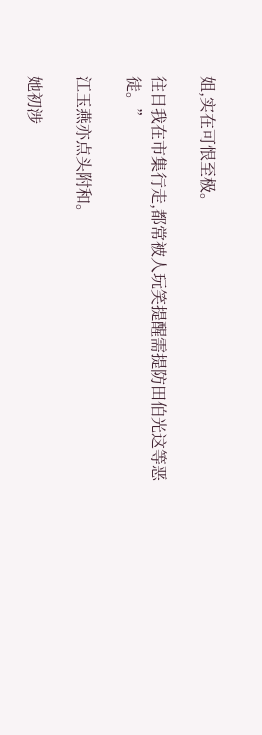姐,实在可恨至极。

往日我在市集行走,都常被人玩笑提醒需提防田伯光这等恶徒。”

江玉燕亦点头附和。

她初涉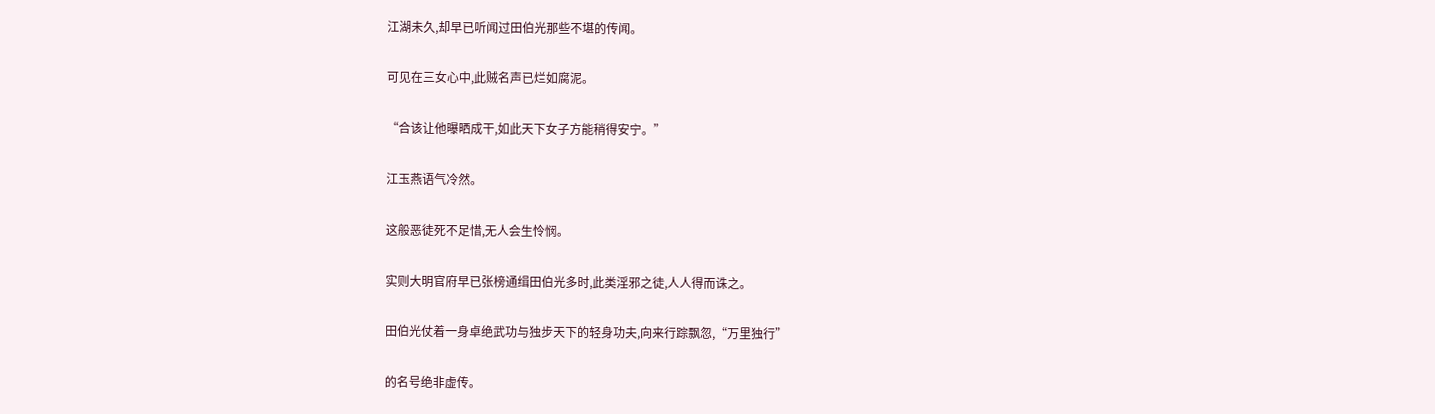江湖未久,却早已听闻过田伯光那些不堪的传闻。

可见在三女心中,此贼名声已烂如腐泥。

“合该让他曝晒成干,如此天下女子方能稍得安宁。”

江玉燕语气冷然。

这般恶徒死不足惜,无人会生怜悯。

实则大明官府早已张榜通缉田伯光多时,此类淫邪之徒,人人得而诛之。

田伯光仗着一身卓绝武功与独步天下的轻身功夫,向来行踪飘忽,“万里独行”

的名号绝非虚传。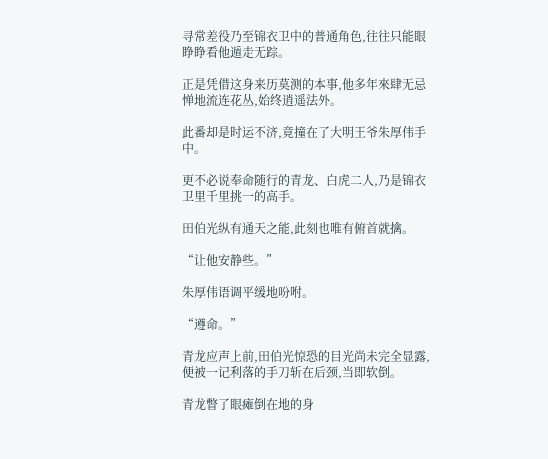寻常差役乃至锦衣卫中的普通角色,往往只能眼睁睁看他遁走无踪。

正是凭借这身来历莫测的本事,他多年來肆无忌惮地流连花丛,始终逍遥法外。

此番却是时运不济,竟撞在了大明王爷朱厚伟手中。

更不必说奉命随行的青龙、白虎二人,乃是锦衣卫里千里挑一的高手。

田伯光纵有通天之能,此刻也唯有俯首就擒。

“让他安静些。”

朱厚伟语调平缓地吩咐。

“遵命。”

青龙应声上前,田伯光惊恐的目光尚未完全显露,便被一记利落的手刀斩在后颈,当即软倒。

青龙瞥了眼瘫倒在地的身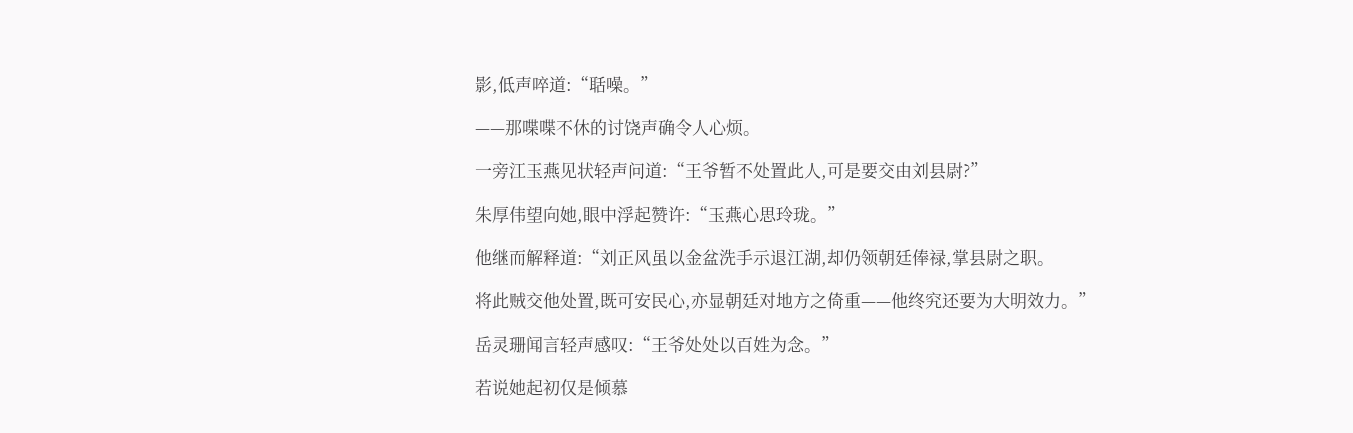影,低声啐道:“聒噪。”

——那喋喋不休的讨饶声确令人心烦。

一旁江玉燕见状轻声问道:“王爷暂不处置此人,可是要交由刘县尉?”

朱厚伟望向她,眼中浮起赞许:“玉燕心思玲珑。”

他继而解释道:“刘正风虽以金盆洗手示退江湖,却仍领朝廷俸禄,掌县尉之职。

将此贼交他处置,既可安民心,亦显朝廷对地方之倚重——他终究还要为大明效力。”

岳灵珊闻言轻声感叹:“王爷处处以百姓为念。”

若说她起初仅是倾慕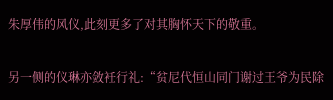朱厚伟的风仪,此刻更多了对其胸怀天下的敬重。

另一侧的仪琳亦敛衽行礼:“贫尼代恒山同门谢过王爷为民除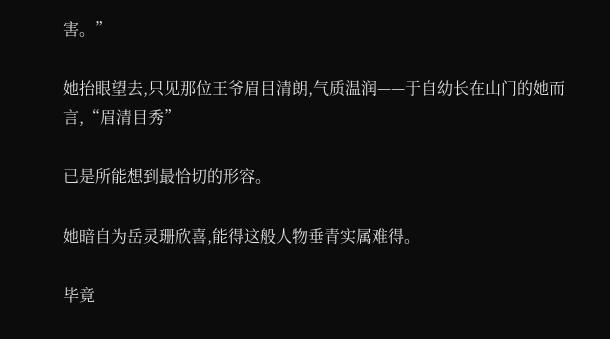害。”

她抬眼望去,只见那位王爷眉目清朗,气质温润——于自幼长在山门的她而言,“眉清目秀”

已是所能想到最恰切的形容。

她暗自为岳灵珊欣喜,能得这般人物垂青实属难得。

毕竟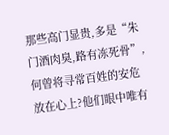那些高门显贵,多是“朱门酒肉臭,路有冻死骨”,何曾将寻常百姓的安危放在心上?他们眼中唯有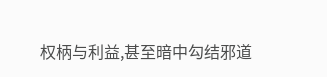权柄与利益,甚至暗中勾结邪道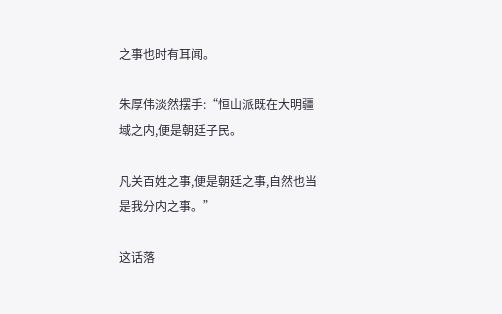之事也时有耳闻。

朱厚伟淡然摆手:“恒山派既在大明疆域之内,便是朝廷子民。

凡关百姓之事,便是朝廷之事,自然也当是我分内之事。”

这话落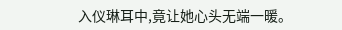入仪琳耳中,竟让她心头无端一暖。